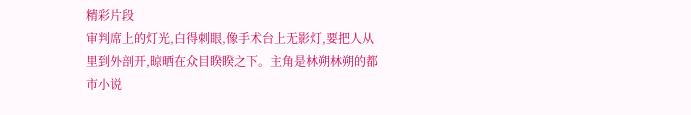精彩片段
审判席上的灯光,白得刺眼,像手术台上无影灯,要把人从里到外剖开,晾晒在众目睽睽之下。主角是林朔林朔的都市小说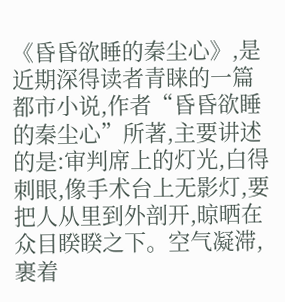《昏昏欲睡的秦尘心》,是近期深得读者青睐的一篇都市小说,作者“昏昏欲睡的秦尘心”所著,主要讲述的是:审判席上的灯光,白得刺眼,像手术台上无影灯,要把人从里到外剖开,晾晒在众目睽睽之下。空气凝滞,裹着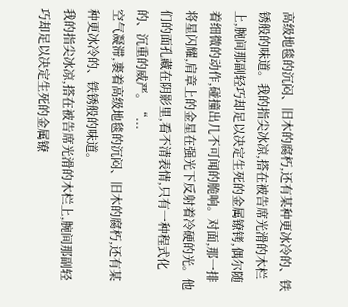高级地毯的沉闷、旧木的腐朽,还有某种更冰冷的、铁锈般的味道。我的指尖冰凉,搭在被告席光滑的木栏上,腕间那副轻巧却足以决定生死的金属镣铐,偶尔随着细微的动作,碰撞出几不可闻的脆响。对面,那一排将星闪耀,肩章上的金星在强光下反射着冷硬的光。他们的面孔藏在阴影里,看不清表情,只有一种程式化的、沉重的威严。“...
空气凝滞,裹着高级地毯的沉闷、旧木的腐朽,还有某种更冰冷的、铁锈般的味道。
我的指尖冰凉,搭在被告席光滑的木栏上,腕间那副轻巧却足以决定生死的金属镣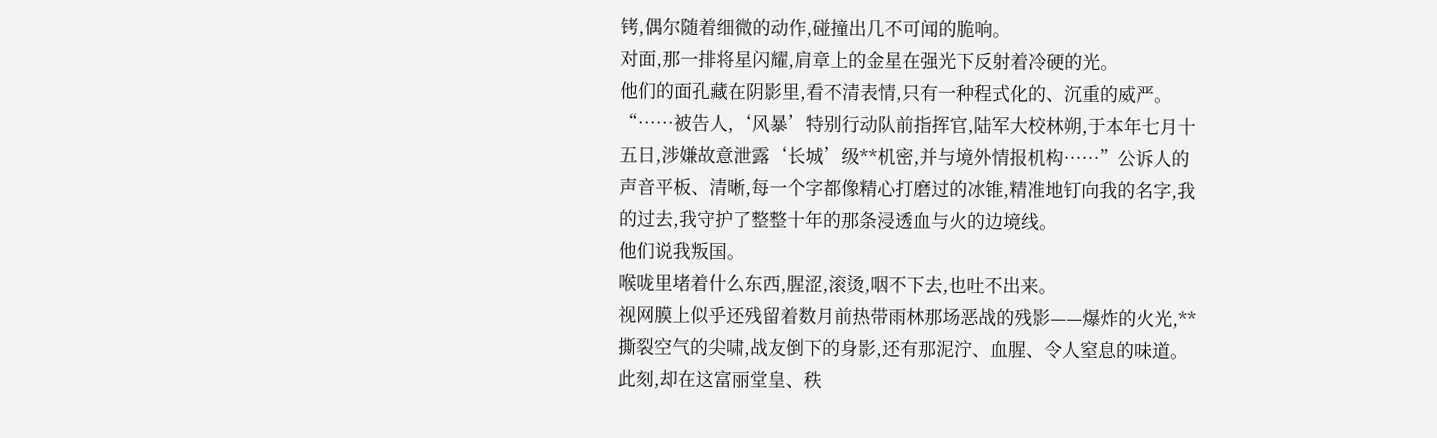铐,偶尔随着细微的动作,碰撞出几不可闻的脆响。
对面,那一排将星闪耀,肩章上的金星在强光下反射着冷硬的光。
他们的面孔藏在阴影里,看不清表情,只有一种程式化的、沉重的威严。
“……被告人,‘风暴’特别行动队前指挥官,陆军大校林朔,于本年七月十五日,涉嫌故意泄露‘长城’级**机密,并与境外情报机构……”公诉人的声音平板、清晰,每一个字都像精心打磨过的冰锥,精准地钉向我的名字,我的过去,我守护了整整十年的那条浸透血与火的边境线。
他们说我叛国。
喉咙里堵着什么东西,腥涩,滚烫,咽不下去,也吐不出来。
视网膜上似乎还残留着数月前热带雨林那场恶战的残影——爆炸的火光,**撕裂空气的尖啸,战友倒下的身影,还有那泥泞、血腥、令人窒息的味道。
此刻,却在这富丽堂皇、秩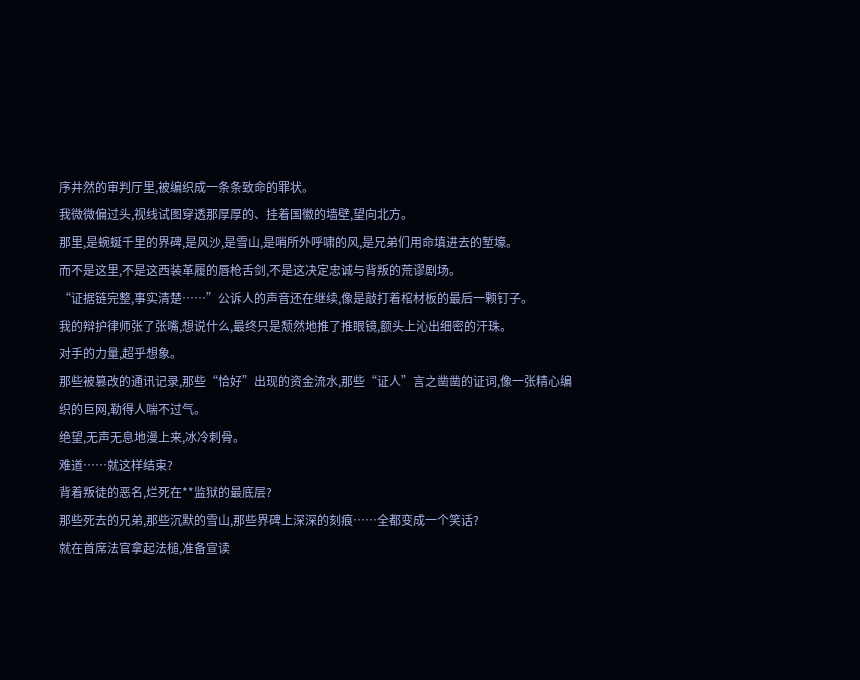序井然的审判厅里,被编织成一条条致命的罪状。
我微微偏过头,视线试图穿透那厚厚的、挂着国徽的墙壁,望向北方。
那里,是蜿蜒千里的界碑,是风沙,是雪山,是哨所外呼啸的风,是兄弟们用命填进去的堑壕。
而不是这里,不是这西装革履的唇枪舌剑,不是这决定忠诚与背叛的荒谬剧场。
“证据链完整,事实清楚……”公诉人的声音还在继续,像是敲打着棺材板的最后一颗钉子。
我的辩护律师张了张嘴,想说什么,最终只是颓然地推了推眼镜,额头上沁出细密的汗珠。
对手的力量,超乎想象。
那些被篡改的通讯记录,那些“恰好”出现的资金流水,那些“证人”言之凿凿的证词,像一张精心编织的巨网,勒得人喘不过气。
绝望,无声无息地漫上来,冰冷刺骨。
难道……就这样结束?
背着叛徒的恶名,烂死在**监狱的最底层?
那些死去的兄弟,那些沉默的雪山,那些界碑上深深的刻痕……全都变成一个笑话?
就在首席法官拿起法槌,准备宣读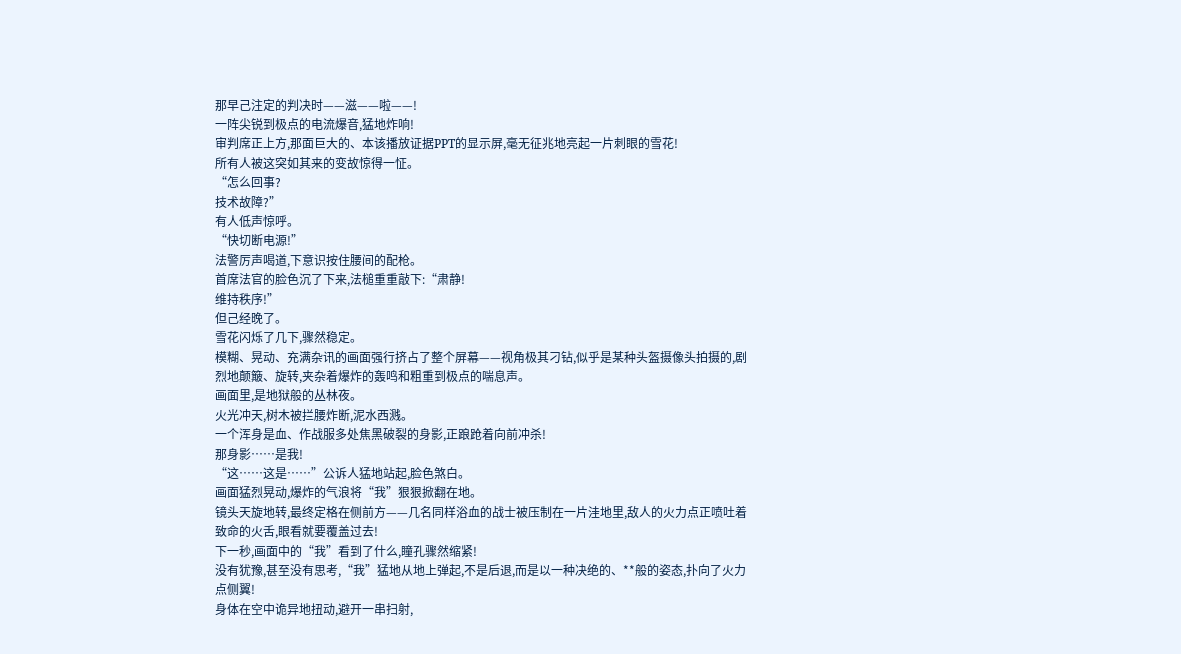那早己注定的判决时——滋——啦——!
一阵尖锐到极点的电流爆音,猛地炸响!
审判席正上方,那面巨大的、本该播放证据PPT的显示屏,毫无征兆地亮起一片刺眼的雪花!
所有人被这突如其来的变故惊得一怔。
“怎么回事?
技术故障?”
有人低声惊呼。
“快切断电源!”
法警厉声喝道,下意识按住腰间的配枪。
首席法官的脸色沉了下来,法槌重重敲下:“肃静!
维持秩序!”
但己经晚了。
雪花闪烁了几下,骤然稳定。
模糊、晃动、充满杂讯的画面强行挤占了整个屏幕——视角极其刁钻,似乎是某种头盔摄像头拍摄的,剧烈地颠簸、旋转,夹杂着爆炸的轰鸣和粗重到极点的喘息声。
画面里,是地狱般的丛林夜。
火光冲天,树木被拦腰炸断,泥水西溅。
一个浑身是血、作战服多处焦黑破裂的身影,正踉跄着向前冲杀!
那身影……是我!
“这……这是……”公诉人猛地站起,脸色煞白。
画面猛烈晃动,爆炸的气浪将“我”狠狠掀翻在地。
镜头天旋地转,最终定格在侧前方——几名同样浴血的战士被压制在一片洼地里,敌人的火力点正喷吐着致命的火舌,眼看就要覆盖过去!
下一秒,画面中的“我”看到了什么,瞳孔骤然缩紧!
没有犹豫,甚至没有思考,“我”猛地从地上弹起,不是后退,而是以一种决绝的、**般的姿态,扑向了火力点侧翼!
身体在空中诡异地扭动,避开一串扫射,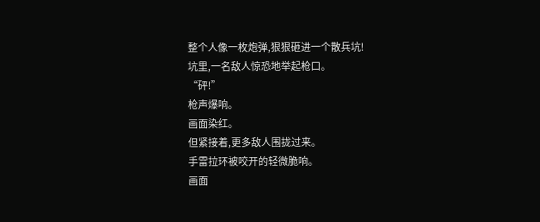整个人像一枚炮弹,狠狠砸进一个散兵坑!
坑里,一名敌人惊恐地举起枪口。
“砰!”
枪声爆响。
画面染红。
但紧接着,更多敌人围拢过来。
手雷拉环被咬开的轻微脆响。
画面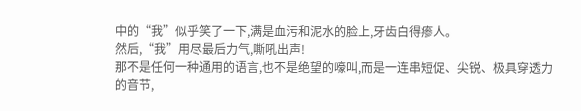中的“我”似乎笑了一下,满是血污和泥水的脸上,牙齿白得瘆人。
然后,“我”用尽最后力气,嘶吼出声!
那不是任何一种通用的语言,也不是绝望的嚎叫,而是一连串短促、尖锐、极具穿透力的音节,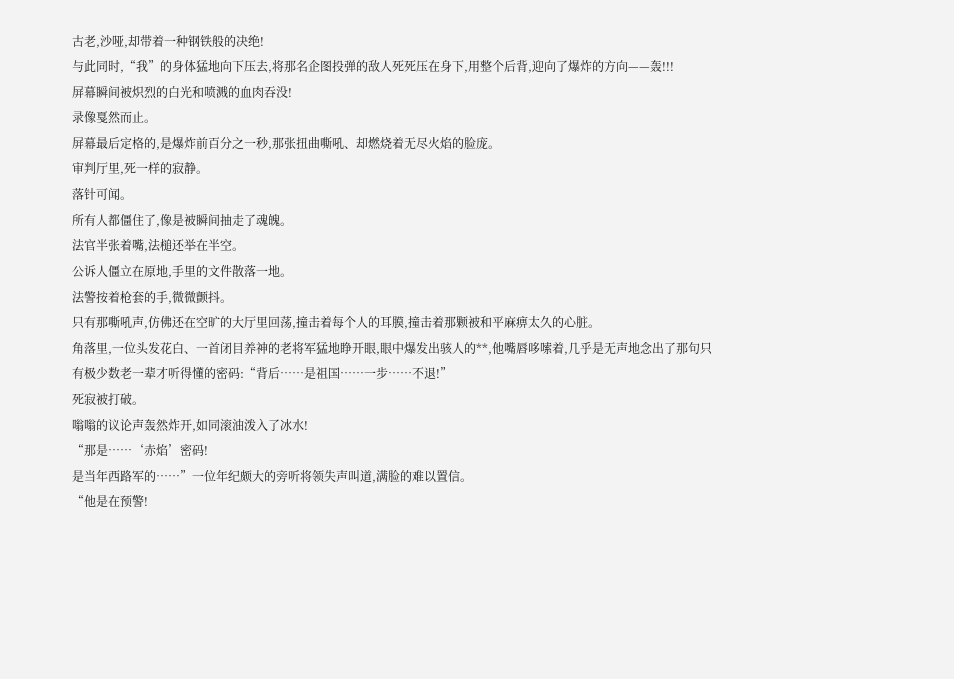古老,沙哑,却带着一种钢铁般的决绝!
与此同时,“我”的身体猛地向下压去,将那名企图投弹的敌人死死压在身下,用整个后背,迎向了爆炸的方向——轰!!!
屏幕瞬间被炽烈的白光和喷溅的血肉吞没!
录像戛然而止。
屏幕最后定格的,是爆炸前百分之一秒,那张扭曲嘶吼、却燃烧着无尽火焰的脸庞。
审判厅里,死一样的寂静。
落针可闻。
所有人都僵住了,像是被瞬间抽走了魂魄。
法官半张着嘴,法槌还举在半空。
公诉人僵立在原地,手里的文件散落一地。
法警按着枪套的手,微微颤抖。
只有那嘶吼声,仿佛还在空旷的大厅里回荡,撞击着每个人的耳膜,撞击着那颗被和平麻痹太久的心脏。
角落里,一位头发花白、一首闭目养神的老将军猛地睁开眼,眼中爆发出骇人的**,他嘴唇哆嗦着,几乎是无声地念出了那句只有极少数老一辈才听得懂的密码:“背后……是祖国……一步……不退!”
死寂被打破。
嗡嗡的议论声轰然炸开,如同滚油泼入了冰水!
“那是……‘赤焰’密码!
是当年西路军的……”一位年纪颇大的旁听将领失声叫道,满脸的难以置信。
“他是在预警!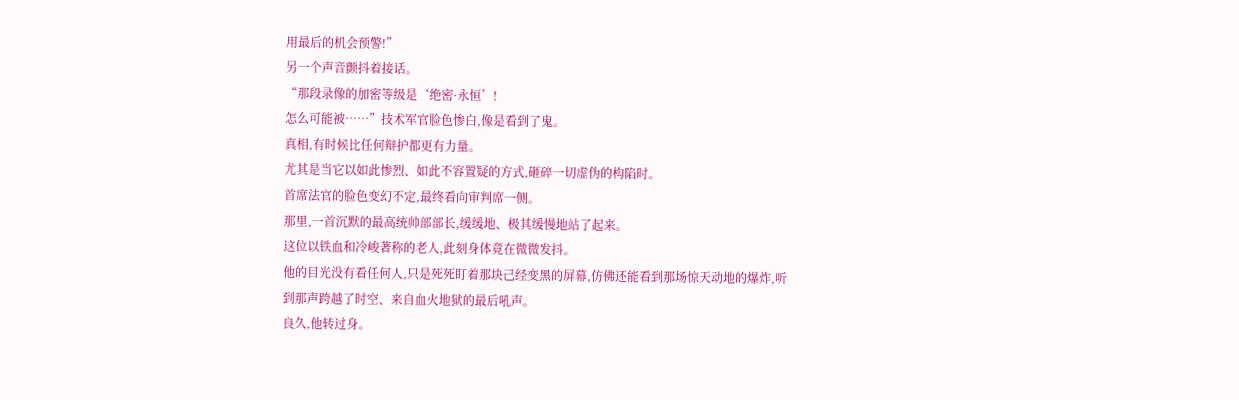用最后的机会预警!”
另一个声音颤抖着接话。
“那段录像的加密等级是‘绝密·永恒’!
怎么可能被……”技术军官脸色惨白,像是看到了鬼。
真相,有时候比任何辩护都更有力量。
尤其是当它以如此惨烈、如此不容置疑的方式,砸碎一切虚伪的构陷时。
首席法官的脸色变幻不定,最终看向审判席一侧。
那里,一首沉默的最高统帅部部长,缓缓地、极其缓慢地站了起来。
这位以铁血和冷峻著称的老人,此刻身体竟在微微发抖。
他的目光没有看任何人,只是死死盯着那块己经变黑的屏幕,仿佛还能看到那场惊天动地的爆炸,听到那声跨越了时空、来自血火地狱的最后吼声。
良久,他转过身。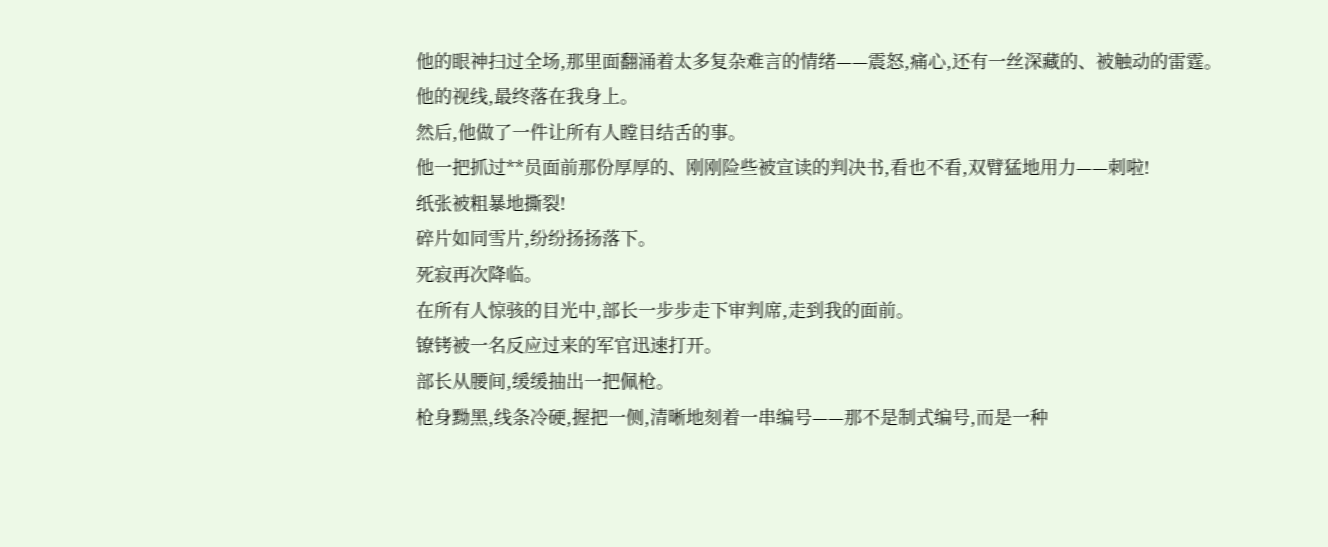他的眼神扫过全场,那里面翻涌着太多复杂难言的情绪——震怒,痛心,还有一丝深藏的、被触动的雷霆。
他的视线,最终落在我身上。
然后,他做了一件让所有人瞠目结舌的事。
他一把抓过**员面前那份厚厚的、刚刚险些被宣读的判决书,看也不看,双臂猛地用力——刺啦!
纸张被粗暴地撕裂!
碎片如同雪片,纷纷扬扬落下。
死寂再次降临。
在所有人惊骇的目光中,部长一步步走下审判席,走到我的面前。
镣铐被一名反应过来的军官迅速打开。
部长从腰间,缓缓抽出一把佩枪。
枪身黝黑,线条冷硬,握把一侧,清晰地刻着一串编号——那不是制式编号,而是一种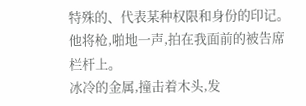特殊的、代表某种权限和身份的印记。
他将枪,啪地一声,拍在我面前的被告席栏杆上。
冰冷的金属,撞击着木头,发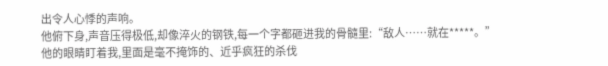出令人心悸的声响。
他俯下身,声音压得极低,却像淬火的钢铁,每一个字都砸进我的骨髓里:“敌人……就在*****。”
他的眼睛盯着我,里面是毫不掩饰的、近乎疯狂的杀伐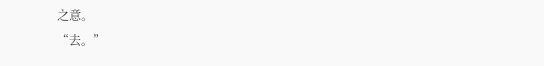之意。
“去。”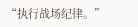“执行战场纪律。”